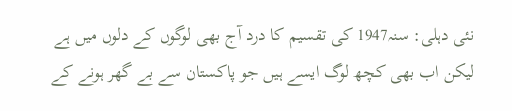نئی دہلی: سنہ1947 کی تقسیم کا درد آج بھی لوگوں کے دلوں میں ہے لیکن اب بھی کچھ لوگ ایسے ہیں جو پاکستان سے بے گھر ہونے کے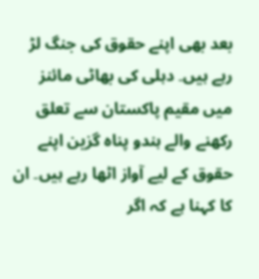بعد بھی اپنے حقوق کی جنگ لڑ رہے ہیں۔ دہلی کی بھاٹی مائنز میں مقیم پاکستان سے تعلق رکھنے والے ہندو پناہ گزین اپنے حقوق کے لیے آواز اٹھا رہے ہیں۔ ان کا کہنا ہے کہ اگر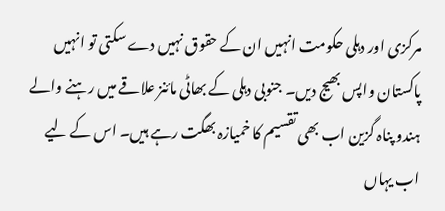مرکزی اور دہلی حکومت انہیں ان کے حقوق نہیں دے سکتی تو انہیں پاکستان واپس بھیج دیں۔ جنوبی دہلی کے بھاٹی مائنز علاقے میں رہنے والے ہندو پناہ گزین اب بھی تقسیم کا خمیازہ بھگت رہے ہیں۔ اس کے لیے اب یہاں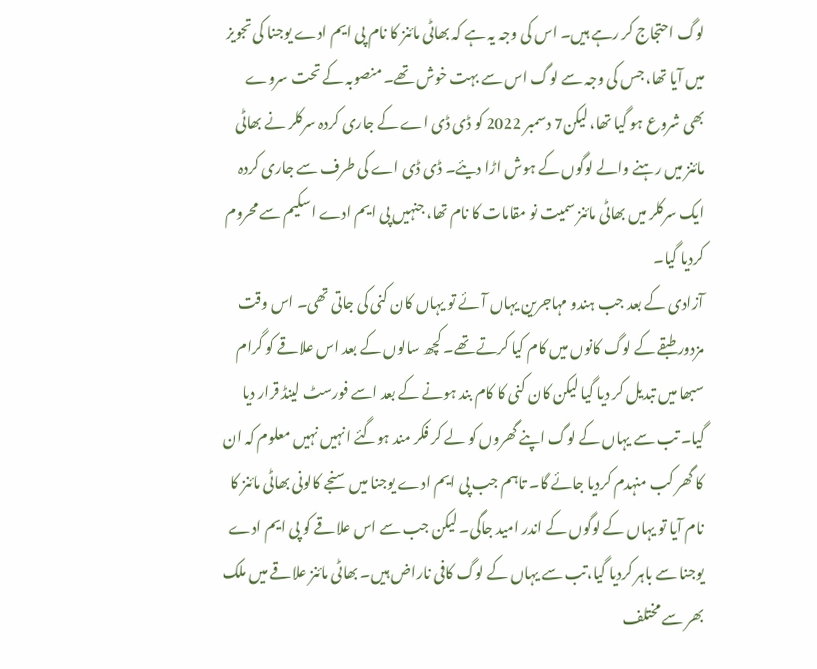لوگ احتجاج کر رہے ہیں۔ اس کی وجہ یہ ہے کہ بھاٹی مائنز کا نام پی ایم ادے یوجنا کی تجویز میں آیا تھا، جس کی وجہ سے لوگ اس سے بہت خوش تھے۔ منصوبہ کے تحت سروے بھی شروع ہو گیا تھا، لیکن7 دسمبر 2022 کو ڈی ڈی اے کے جاری کردہ سرکلر نے بھاٹی مائنز میں رہنے والے لوگوں کے ہوش اڑا دیئے۔ ڈی ڈی اے کی طرف سے جاری کردہ ایک سرکلر میں بھاٹی مائنز سمیت نو مقامات کا نام تھا، جنہیں پی ایم ادے اسکیم سے محروم کردیا گیا۔
آزادی کے بعد جب ہندو مہاجرین یہاں آئے تو یہاں کان کنی کی جاتی تھی۔ اس وقت مزدور طبقے کے لوگ کانوں میں کام کیا کرتے تھے۔ کچھ سالوں کے بعد اس علاقے کو گرام سبھا میں تبدیل کر دیا گیا لیکن کان کنی کا کام بند ہونے کے بعد اسے فورسٹ لینڈ قرار دیا گیا۔ تب سے یہاں کے لوگ اپنے گھروں کو لے کر فکر مند ہوگئے انہیں نہیں معلوم کہ ان کا گھر کب منہدم کردیا جائے گا۔ تاہم جب پی ایم ادے یوجنا میں سنجے کالونی بھاٹی مائنز کا نام آیا تو یہاں کے لوگوں کے اندر امید جاگی۔ لیکن جب سے اس علاقے کو پی ایم ادے یوجنا سے باہر کردیا گیا،تب سے یہاں کے لوگ کافی ناراض ہیں۔ بھاٹی مائنز علاقے میں ملک بھر سے مختلف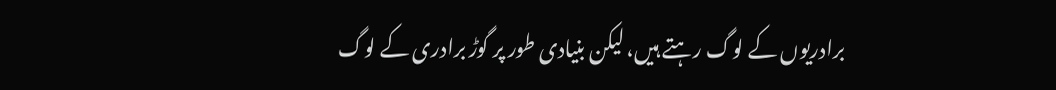برادریوں کے لوگ رہتے ہیں، لیکن بنیادی طور پر گوڑ برادری کے لوگ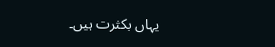یہاں بکثرت ہیں۔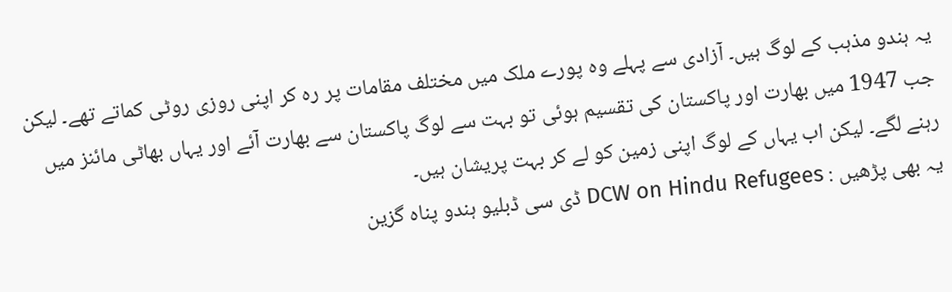یہ ہندو مذہب کے لوگ ہیں۔ آزادی سے پہلے وہ پورے ملک میں مختلف مقامات پر رہ کر اپنی روزی روٹی کماتے تھے۔ لیکن جب 1947 میں بھارت اور پاکستان کی تقسیم ہوئی تو بہت سے لوگ پاکستان سے بھارت آئے اور یہاں بھاٹی مائنز میں رہنے لگے۔ لیکن اب یہاں کے لوگ اپنی زمین کو لے کر بہت پریشان ہیں۔
یہ بھی پڑھیں : DCW on Hindu Refugees ڈی سی ڈبلیو ہندو پناہ گزین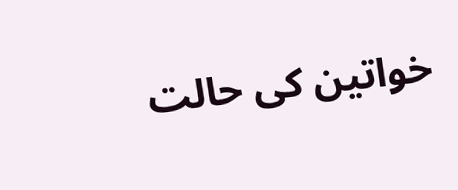خواتین کی حالت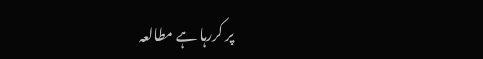پر کررہا ہے مطالعہ